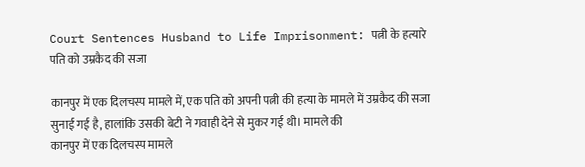Court Sentences Husband to Life Imprisonment: पत्नी के हत्यारे पति को उम्रकैद की सजा

कानपुर में एक दिलचस्प मामले में, एक पति को अपनी पत्नी की हत्या के मामले में उम्रकैद की सजा सुनाई गई है, हालांकि उसकी बेटी ने गवाही देने से मुकर गई थी। मामले की
कानपुर में एक दिलचस्प मामले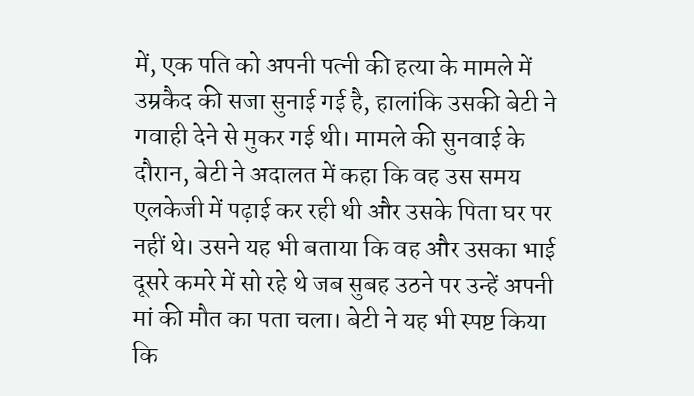में, एक पति को अपनी पत्नी की हत्या के मामले में उम्रकैद की सजा सुनाई गई है, हालांकि उसकी बेटी ने गवाही देने से मुकर गई थी। मामले की सुनवाई के दौरान, बेटी ने अदालत में कहा कि वह उस समय एलकेजी में पढ़ाई कर रही थी और उसके पिता घर पर नहीं थे। उसने यह भी बताया कि वह और उसका भाई दूसरे कमरे में सो रहे थे जब सुबह उठने पर उन्हें अपनी मां की मौत का पता चला। बेटी ने यह भी स्पष्ट किया कि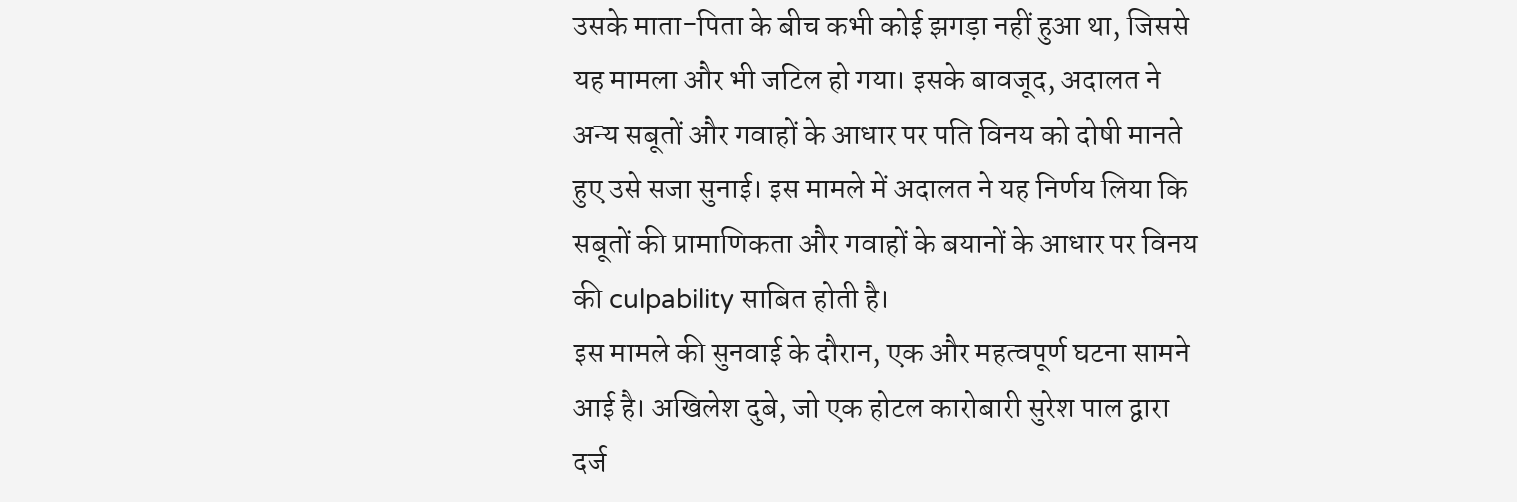उसके माता-पिता के बीच कभी कोई झगड़ा नहीं हुआ था, जिससे यह मामला और भी जटिल हो गया। इसके बावजूद, अदालत ने अन्य सबूतों और गवाहों के आधार पर पति विनय को दोषी मानते हुए उसे सजा सुनाई। इस मामले में अदालत ने यह निर्णय लिया कि सबूतों की प्रामाणिकता और गवाहों के बयानों के आधार पर विनय की culpability साबित होती है।
इस मामले की सुनवाई के दौरान, एक और महत्वपूर्ण घटना सामने आई है। अखिलेश दुबे, जो एक होटल कारोबारी सुरेश पाल द्वारा दर्ज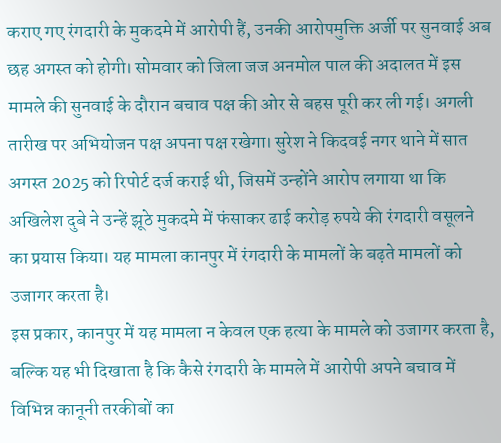कराए गए रंगदारी के मुकदमे में आरोपी हैं, उनकी आरोपमुक्ति अर्जी पर सुनवाई अब छह अगस्त को होगी। सोमवार को जिला जज अनमोल पाल की अदालत में इस मामले की सुनवाई के दौरान बचाव पक्ष की ओर से बहस पूरी कर ली गई। अगली तारीख पर अभियोजन पक्ष अपना पक्ष रखेगा। सुरेश ने किदवई नगर थाने में सात अगस्त 2025 को रिपोर्ट दर्ज कराई थी, जिसमें उन्होंने आरोप लगाया था कि अखिलेश दुबे ने उन्हें झूठे मुकदमे में फंसाकर ढाई करोड़ रुपये की रंगदारी वसूलने का प्रयास किया। यह मामला कानपुर में रंगदारी के मामलों के बढ़ते मामलों को उजागर करता है।
इस प्रकार, कानपुर में यह मामला न केवल एक हत्या के मामले को उजागर करता है, बल्कि यह भी दिखाता है कि कैसे रंगदारी के मामले में आरोपी अपने बचाव में विभिन्न कानूनी तरकीबों का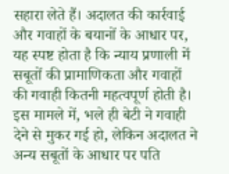सहारा लेते हैं। अदालत की कार्रवाई और गवाहों के बयानों के आधार पर, यह स्पष्ट होता है कि न्याय प्रणाली में सबूतों की प्रामाणिकता और गवाहों की गवाही कितनी महत्वपूर्ण होती है। इस मामले में, भले ही बेटी ने गवाही देने से मुकर गई हो, लेकिन अदालत ने अन्य सबूतों के आधार पर पति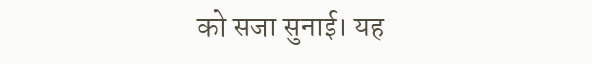को सजा सुनाई। यह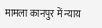मामला कानपुर में न्याय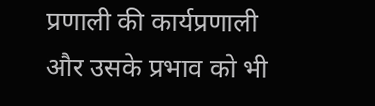प्रणाली की कार्यप्रणाली और उसके प्रभाव को भी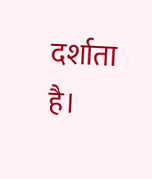दर्शाता है।